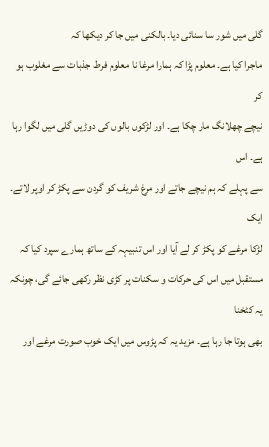گلی میں شور سا سنائی دیا۔ بالکنی میں جا کر دیکھا کہ
ماجرا کیا ہے۔ معلوم پڑا کہ ہمارا مرغا نا معلوم فرط جذبات سے مغلوب ہو کر
نیچے چھلانگ مار چکا ہے۔ اور لڑکوں بالوں کی دوڑیں گلی میں لگوا رہا ہے۔ اس
سے پہلے کہ ہم نیچے جاتے اور مرغ شریف کو گردن سے پکڑ کر اوپر لاتے۔ ایک
لڑکا مرغے کو پکڑ کر لے آیا اور اس تنبیہہ کے ساتھ ہمارے سپرد کیا کہ
مستقبل میں اس کی حرکات و سکنات پر کڑی نظر رکھی جائے گی، چونکہ یہ کٹخنا
بھی ہوتا جا رہا ہے۔ مزید یہ کہ پڑوس میں ایک خوب صورت مرغے اور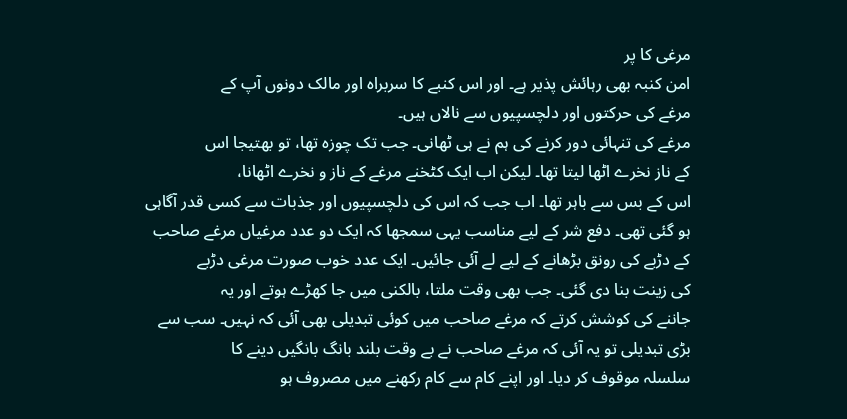مرغی کا پر
امن کنبہ بھی رہائش پذیر ہے۔ اور اس کنبے کا سربراہ اور مالک دونوں آپ کے
مرغے کی حرکتوں اور دلچسپیوں سے نالاں ہیں۔
مرغے کی تنہائی دور کرنے کی ہم نے ہی ٹھانی۔ جب تک چوزہ تھا، تو بھتیجا اس
کے ناز نخرے اٹھا لیتا تھا۔ لیکن اب ایک کٹخنے مرغے کے ناز و نخرے اٹھانا،
اس کے بس سے باہر تھا۔ اب جب کہ اس کی دلچسپیوں اور جذبات سے کسی قدر آگاہی
ہو گئی تھی۔ دفع شر کے لیے مناسب یہی سمجھا کہ ایک دو عدد مرغیاں مرغے صاحب
کے دڑبے کی رونق بڑھانے کے لیے لے آئی جائیں۔ ایک عدد خوب صورت مرغی دڑبے
کی زینت بنا دی گئی۔ جب بھی وقت ملتا، بالکنی میں جا کھڑے ہوتے اور یہ
جاننے کی کوشش کرتے کہ مرغے صاحب میں کوئی تبدیلی بھی آئی کہ نہیں۔ سب سے
بڑی تبدیلی تو یہ آئی کہ مرغے صاحب نے بے وقت بلند بانگ بانگیں دینے کا
سلسلہ موقوف کر دیا۔ اور اپنے کام سے کام رکھنے میں مصروف ہو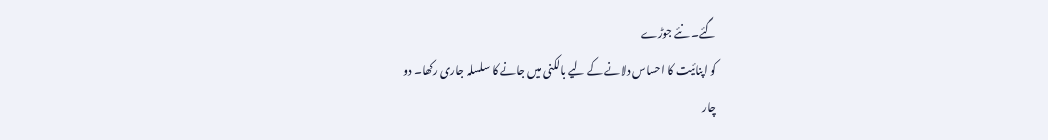گئے۔ نئے جوڑے
کو اپنائیت کا احساس دلانے کے لیے بالکنی میں جانے کا سلسلہ جاری رکھا۔ دو
چار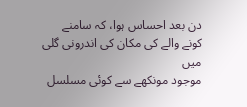دن بعد احساس ہوا، کہ سامنے کونے والے کی مکان کی اندرونی گلی میں
موجود مونکھے سے کوئی مسلسل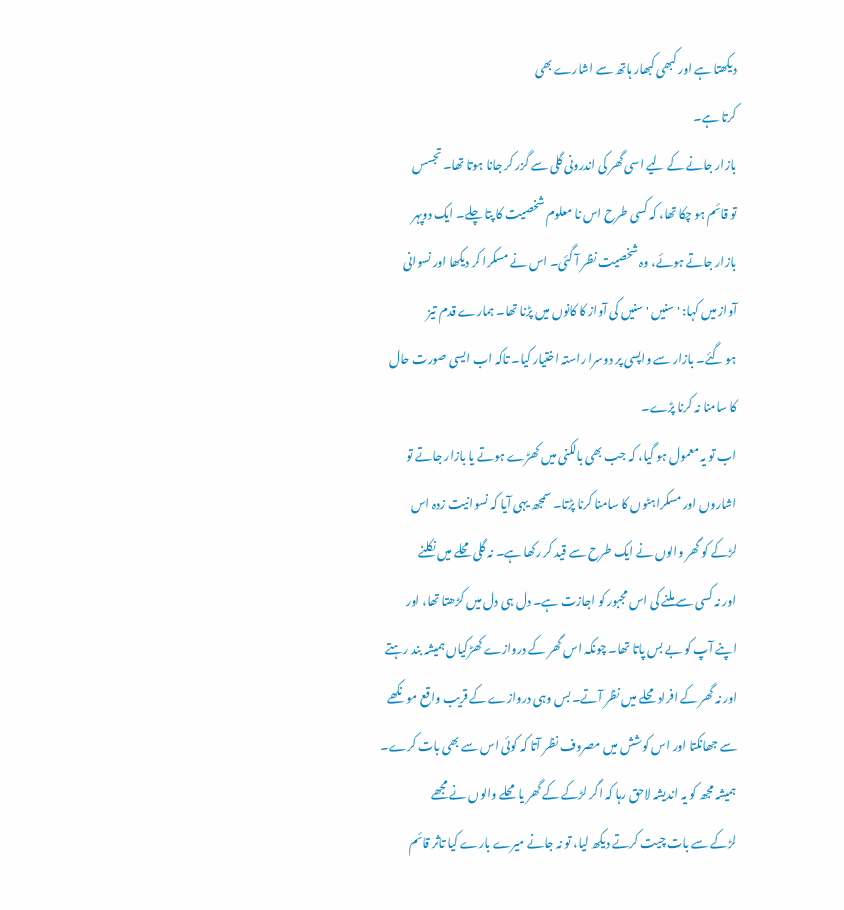دیکھتا ہے اور کبھی کبھار ہاتھ سے اشارے بھی
کرتا ہے۔
بازار جانے کے لیے اسی گھر کی اندرونی گلی سے گزر کر جانا ہوتا تھا۔ تجسس
تو قائم ہو چکا تھا، کہ کسی طرح اس نا معلوم شخصیت کا پتا چلے۔ ایک دوپہر
بازار جاتے ہوئے، وہ شخصیت نظر آ گئی۔ اس نے مسکرا کر دیکھا اور نسوانی
آواز میں کہا: ' سنیں ' سنیں کی آواز کا کانوں میں پڑنا تھا۔ ہمارے قدم تیز
ہو گئے۔ بازار سے واپسی پر دوسرا راستہ اختیار کیا۔ تاکہ اب ایسی صورت حال
کا سامنا نہ کرنا پڑے۔
اب تو یہ معمول ہو گیا، کہ جب بھی بالکنی میں کھڑے ہوتے یا بازار جاتے تو
اشاروں اور مسکراہٹوں کا سامنا کرنا پڑتا۔ سمجھ یہی آیا کہ نسوانیت زدہ اس
لڑکے کو گھر والوں نے ایک طرح سے قید کر رکھا ہے۔ نہ گلی محلے میں نکلنے
اور نہ کسی سے ملنے کی اس مجبور کو اجازت ہے۔ دل ہی دل میں کڑھتا تھا، اور
اپنے آپ کو بے بس پاتا تھا۔ چونکہ اس گھر کے دروازے کھڑکیاں ہمیشہ بند رہتے
اور نہ گھر کے افراد محلے میں نظر آتے۔ بس وہی دروازے کے قریب واقع مونکھے
سے جھانکتا اور اس کوشش میں مصروف نظر آتا کہ کوئی اس سے بھی بات کرے۔
ہمیشہ مجھ کو یہ اندیشہ لاحق رہا کہ اگر لڑکے کے گھر یا محلے والوں نے مجھے
لڑکے سے بات چیت کرتے دیکھ لیا، تو نہ جانے میرے بارے کیا تاثر قائم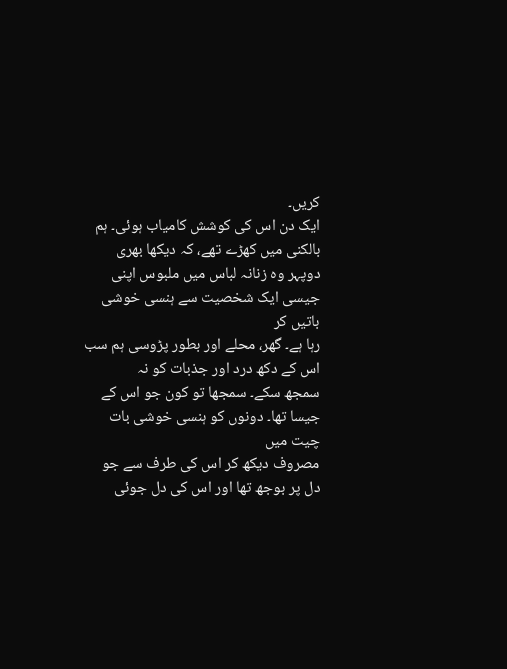کریں۔
ایک دن اس کی کوشش کامیاب ہوئی۔ ہم بالکنی میں کھڑے تھے، کہ دیکھا بھری
دوپہر وہ زنانہ لباس میں ملبوس اپنی جیسی ایک شخصیت سے ہنسی خوشی باتیں کر
رہا ہے۔ گھر، محلے اور بطور پڑوسی ہم سب اس کے دکھ درد اور جذبات کو نہ
سمجھ سکے۔ سمجھا تو کون جو اس کے جیسا تھا۔ دونوں کو ہنسی خوشی بات چیت میں
مصروف دیکھ کر اس کی طرف سے جو دل پر بوجھ تھا اور اس کی دل جوئی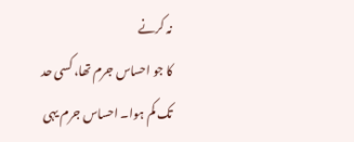نہ کرنے
کا جو احساس جرم تھا، کسی حد تک کم ہوا۔ احساس جرم یہی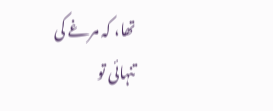تھا، کہ مرغے کی
تنہائی تو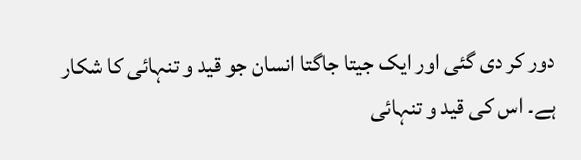دور کر دی گئی اور ایک جیتا جاگتا انسان جو قید و تنہائی کا شکار
ہے۔ اس کی قید و تنہائی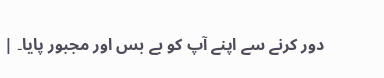دور کرنے سے اپنے آپ کو بے بس اور مجبور پایا۔ |